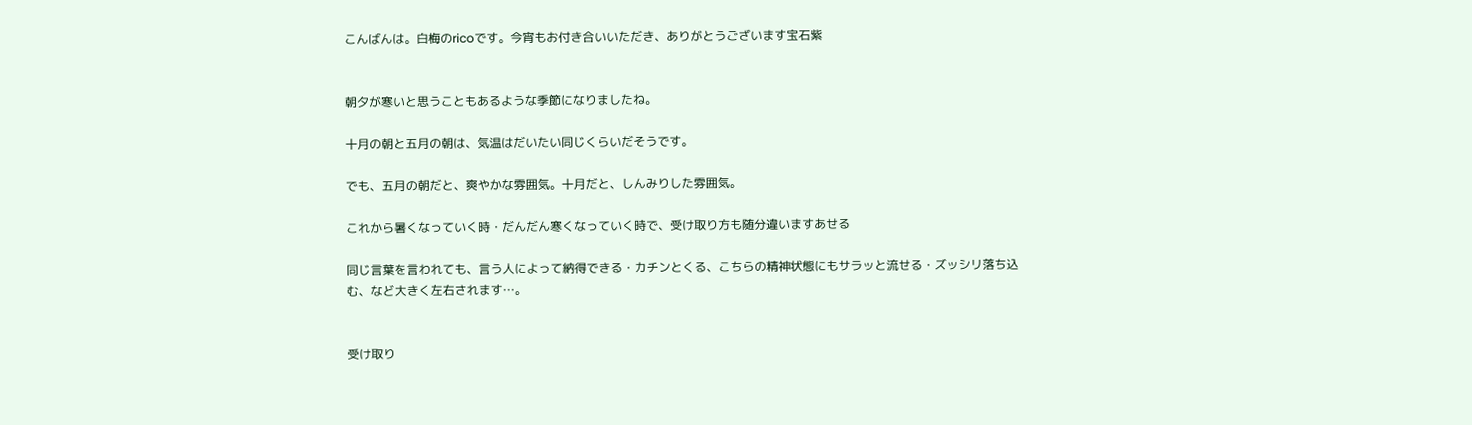こんばんは。白梅のricoです。今宵もお付き合いいただき、ありがとうございます宝石紫


朝夕が寒いと思うこともあるような季節になりましたね。

十月の朝と五月の朝は、気温はだいたい同じくらいだそうです。

でも、五月の朝だと、爽やかな雰囲気。十月だと、しんみりした雰囲気。

これから暑くなっていく時・だんだん寒くなっていく時で、受け取り方も随分違いますあせる

同じ言葉を言われても、言う人によって納得できる・カチンとくる、こちらの精神状態にもサラッと流せる・ズッシリ落ち込む、など大きく左右されます…。


受け取り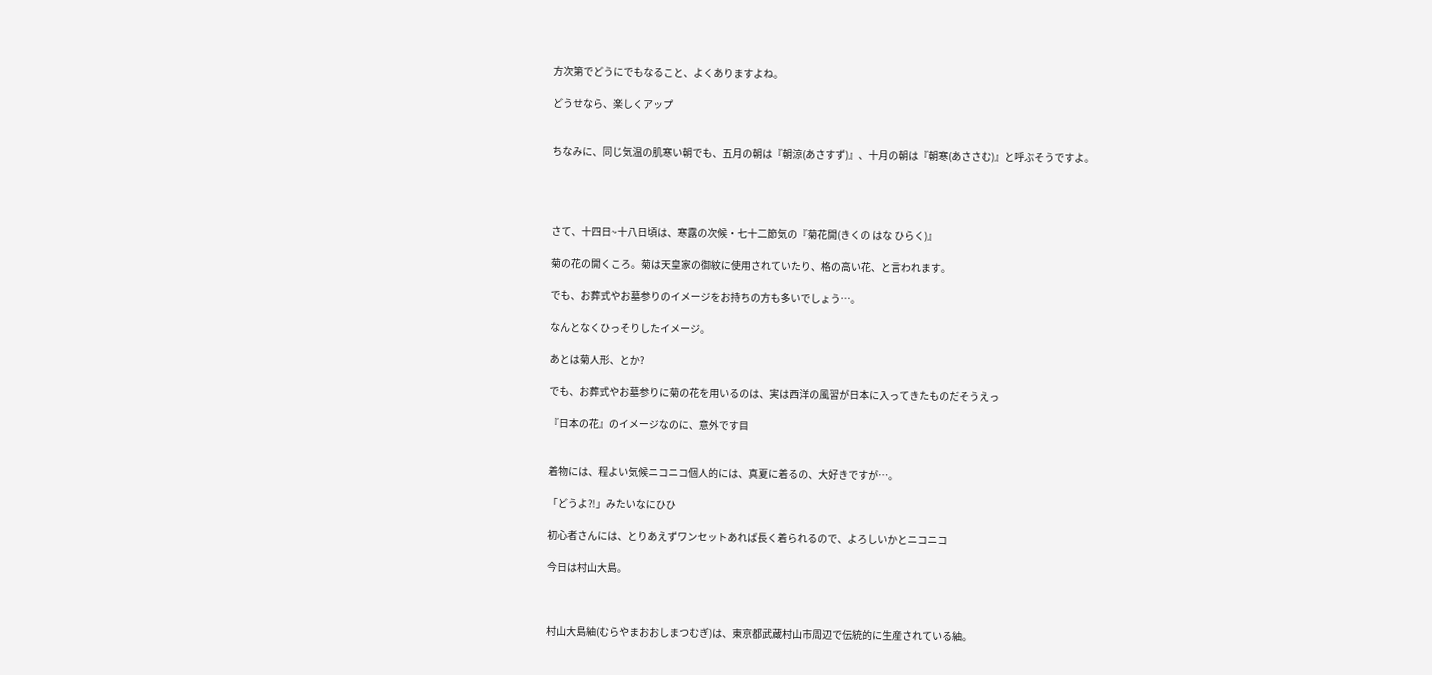方次第でどうにでもなること、よくありますよね。

どうせなら、楽しくアップ


ちなみに、同じ気温の肌寒い朝でも、五月の朝は『朝涼(あさすず)』、十月の朝は『朝寒(あささむ)』と呼ぶそうですよ。




さて、十四日~十八日頃は、寒露の次候・七十二節気の『菊花開(きくの はな ひらく)』

菊の花の開くころ。菊は天皇家の御紋に使用されていたり、格の高い花、と言われます。

でも、お葬式やお墓参りのイメージをお持ちの方も多いでしょう…。

なんとなくひっそりしたイメージ。

あとは菊人形、とか?

でも、お葬式やお墓参りに菊の花を用いるのは、実は西洋の風習が日本に入ってきたものだそうえっ

『日本の花』のイメージなのに、意外です目


着物には、程よい気候ニコニコ個人的には、真夏に着るの、大好きですが…。

「どうよ⁈」みたいなにひひ

初心者さんには、とりあえずワンセットあれば長く着られるので、よろしいかとニコニコ

今日は村山大島。



村山大島紬(むらやまおおしまつむぎ)は、東京都武蔵村山市周辺で伝統的に生産されている紬。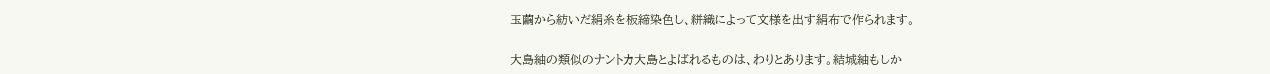玉繭から紡いだ絹糸を板締染色し、絣織によって文様を出す絹布で作られます。

大島紬の類似のナントカ大島とよばれるものは、わりとあります。結城紬もしか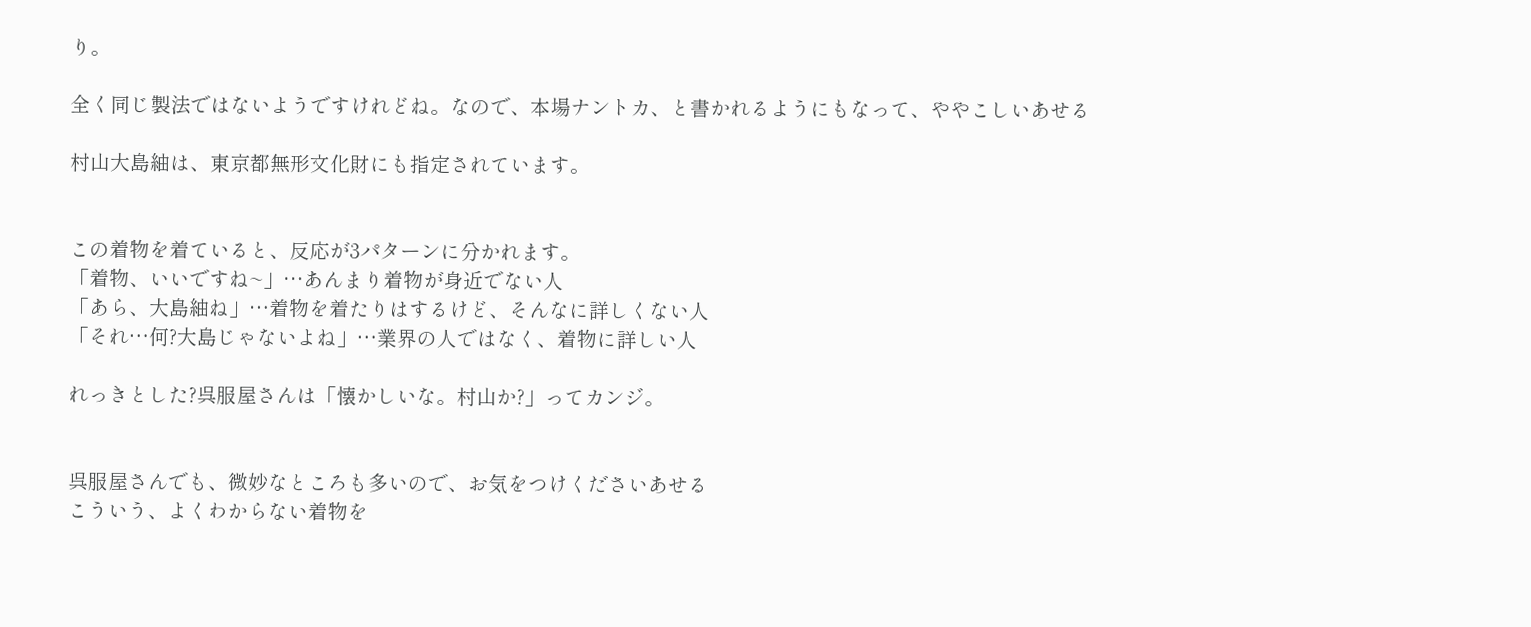り。

全く同じ製法ではないようですけれどね。なので、本場ナントカ、と書かれるようにもなって、ややこしいあせる

村山大島紬は、東京都無形文化財にも指定されています。


この着物を着ていると、反応が3パターンに分かれます。
「着物、いいですね~」…あんまり着物が身近でない人
「あら、大島紬ね」…着物を着たりはするけど、そんなに詳しくない人
「それ…何?大島じゃないよね」…業界の人ではなく、着物に詳しい人

れっきとした?呉服屋さんは「懐かしいな。村山か?」ってカンジ。


呉服屋さんでも、微妙なところも多いので、お気をつけくださいあせる
こういう、よくわからない着物を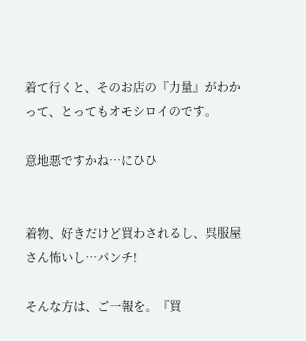着て行くと、そのお店の『力量』がわかって、とってもオモシロイのです。

意地悪ですかね…にひひ


着物、好きだけど買わされるし、呉服屋さん怖いし…パンチ!

そんな方は、ご一報を。『買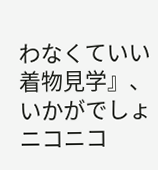わなくていい着物見学』、いかがでしょニコニコ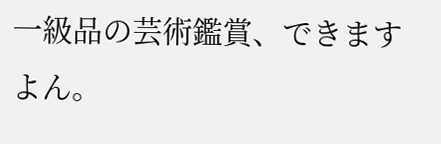一級品の芸術鑑賞、できますよん。